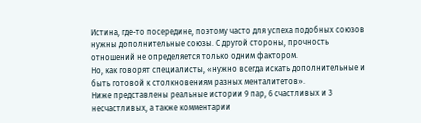Истина, где-то посередине, поэтому часто для успеха подобных союзов нужны дополнительные союзы. С другой стороны, прочность отношений не определяется только одним фактором.
Но, как говорят специалисты, «нужно всегда искать дополнительные и быть готовой к столкновениям разных менталитетов».
Ниже представлены реальные истории 9 пар, 6 счастливых и 3 несчастливых, а также комментарии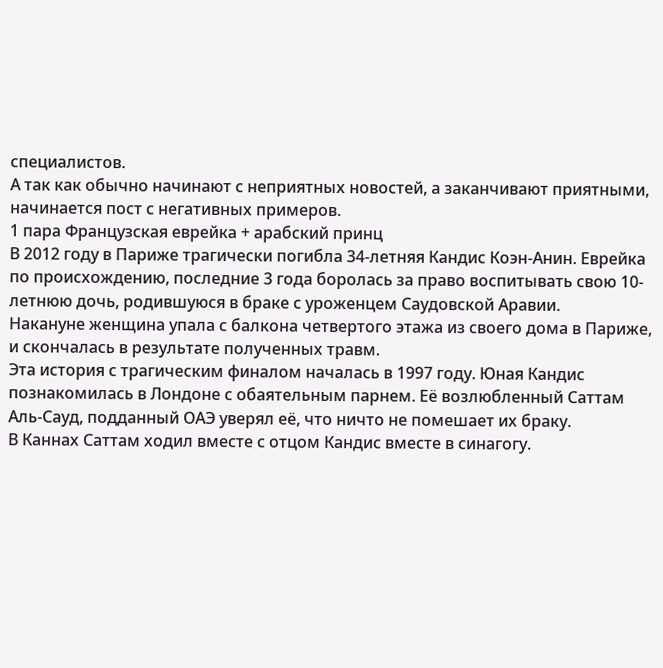специалистов.
А так как обычно начинают с неприятных новостей, а заканчивают приятными, начинается пост с негативных примеров.
1 пара Французская еврейка + арабский принц
В 2012 году в Париже трагически погибла 34-летняя Кандис Коэн-Анин. Еврейка по происхождению, последние 3 года боролась за право воспитывать свою 10-летнюю дочь, родившуюся в браке с уроженцем Саудовской Аравии.
Накануне женщина упала с балкона четвертого этажа из своего дома в Париже, и скончалась в результате полученных травм.
Эта история с трагическим финалом началась в 1997 году. Юная Кандис познакомилась в Лондоне с обаятельным парнем. Её возлюбленный Саттам Аль-Сауд, подданный ОАЭ уверял её, что ничто не помешает их браку.
В Каннах Саттам ходил вместе с отцом Кандис вместе в синагогу.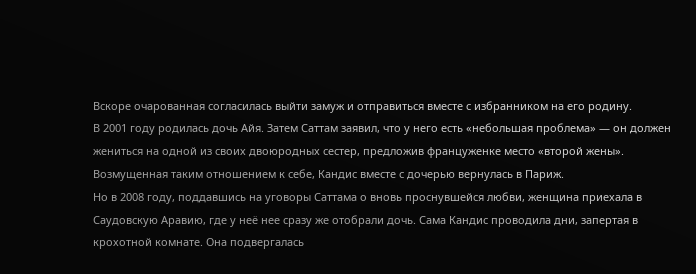Вскоре очарованная согласилась выйти замуж и отправиться вместе с избранником на его родину.
В 2001 году родилась дочь Айя. Затем Саттам заявил, что у него есть «небольшая проблема» — он должен жениться на одной из своих двоюродных сестер, предложив француженке место «второй жены». Возмущенная таким отношением к себе, Кандис вместе с дочерью вернулась в Париж.
Но в 2008 году, поддавшись на уговоры Саттама о вновь проснувшейся любви, женщина приехала в Саудовскую Аравию, где у неё нее сразу же отобрали дочь. Сама Кандис проводила дни, запертая в крохотной комнате. Она подвергалась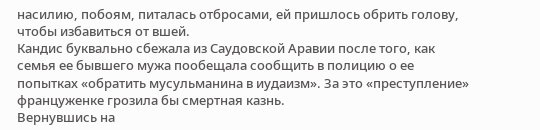насилию, побоям, питалась отбросами, ей пришлось обрить голову, чтобы избавиться от вшей.
Кандис буквально сбежала из Саудовской Аравии после того, как семья ее бывшего мужа пообещала сообщить в полицию о ее попытках «обратить мусульманина в иудаизм». За это «преступление» француженке грозила бы смертная казнь.
Вернувшись на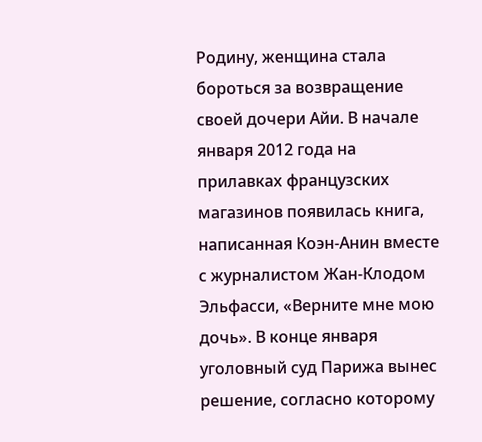Родину, женщина стала бороться за возвращение своей дочери Айи. В начале января 2012 года на прилавках французских магазинов появилась книга, написанная Коэн-Анин вместе с журналистом Жан-Клодом Эльфасси, «Верните мне мою дочь». В конце января уголовный суд Парижа вынес решение, согласно которому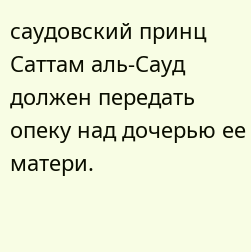саудовский принц Саттам аль-Сауд должен передать опеку над дочерью ее матери.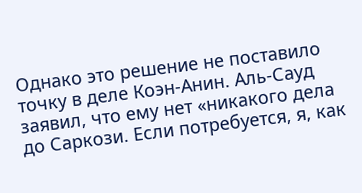Однако это решение не поставило точку в деле Коэн-Анин. Аль-Сауд заявил, что ему нет «никакого дела до Саркози. Если потребуется, я, как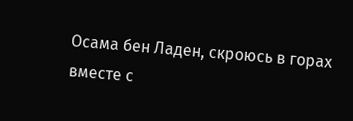Осама бен Ладен, скроюсь в горах вместе с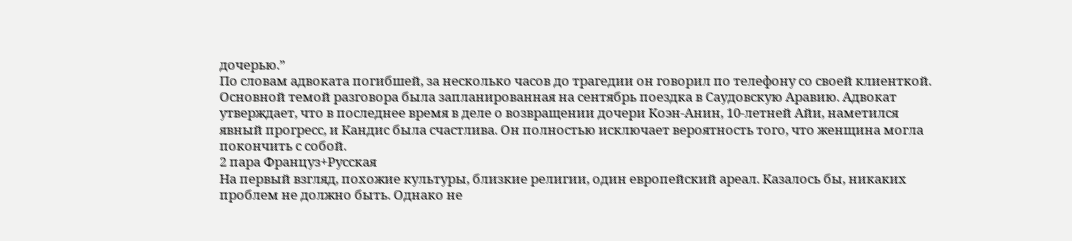дочерью.”
По словам адвоката погибшей, за несколько часов до трагедии он говорил по телефону со своей клиенткой. Основной темой разговора была запланированная на сентябрь поездка в Саудовскую Аравию. Адвокат утверждает, что в последнее время в деле о возвращении дочери Коэн-Анин, 10-летней Айи, наметился явный прогресс, и Кандис была счастлива. Он полностью исключает вероятность того, что женщина могла покончить с собой.
2 пара Француз+Русская
На первый взгляд, похожие культуры, близкие религии, один европейский ареал. Казалось бы, никаких проблем не должно быть. Однако не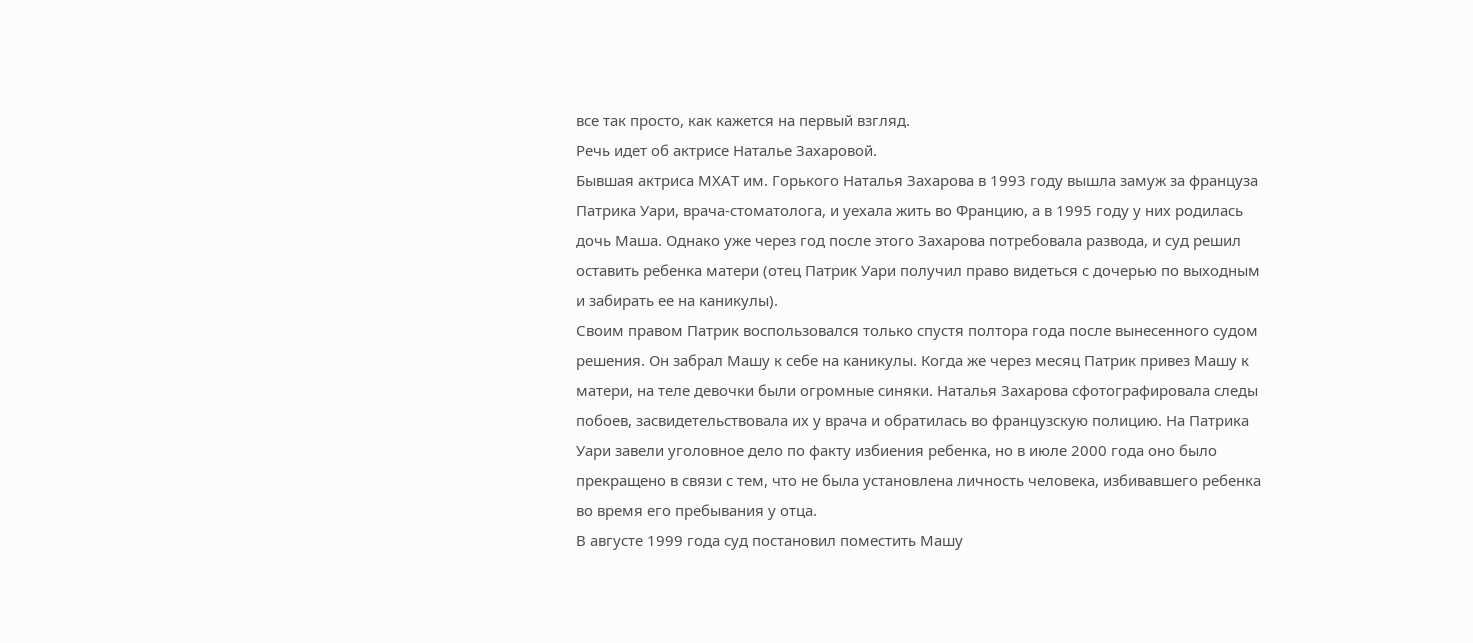все так просто, как кажется на первый взгляд.
Речь идет об актрисе Наталье Захаровой.
Бывшая актриса МХАТ им. Горького Наталья Захарова в 1993 году вышла замуж за француза Патрика Уари, врача-стоматолога, и уехала жить во Францию, а в 1995 году у них родилась дочь Маша. Однако уже через год после этого Захарова потребовала развода, и суд решил оставить ребенка матери (отец Патрик Уари получил право видеться с дочерью по выходным и забирать ее на каникулы).
Своим правом Патрик воспользовался только спустя полтора года после вынесенного судом решения. Он забрал Машу к себе на каникулы. Когда же через месяц Патрик привез Машу к матери, на теле девочки были огромные синяки. Наталья Захарова сфотографировала следы побоев, засвидетельствовала их у врача и обратилась во французскую полицию. На Патрика Уари завели уголовное дело по факту избиения ребенка, но в июле 2000 года оно было прекращено в связи с тем, что не была установлена личность человека, избивавшего ребенка во время его пребывания у отца.
В августе 1999 года суд постановил поместить Машу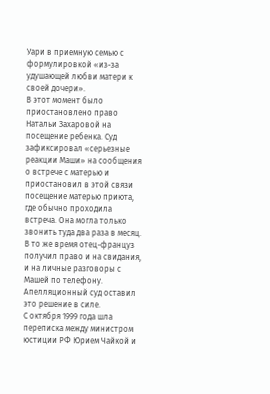Уари в приемную семью с формулировкой «из-за удушающей любви матери к своей дочери».
В этот момент было приостановлено право Натальи Захаровой на посещение ребенка. Суд зафиксировал «серьезные реакции Маши» на сообщения о встрече с матерью и приостановил в этой связи посещение матерью приюта, где обычно проходила встреча. Она могла только звонить туда два раза в месяц. В то же время отец-француз получил право и на свидания, и на личные разговоры с Машей по телефону. Апелляционный суд оставил это решение в силе.
С октября 1999 года шла переписка между министром юстиции РФ Юрием Чайкой и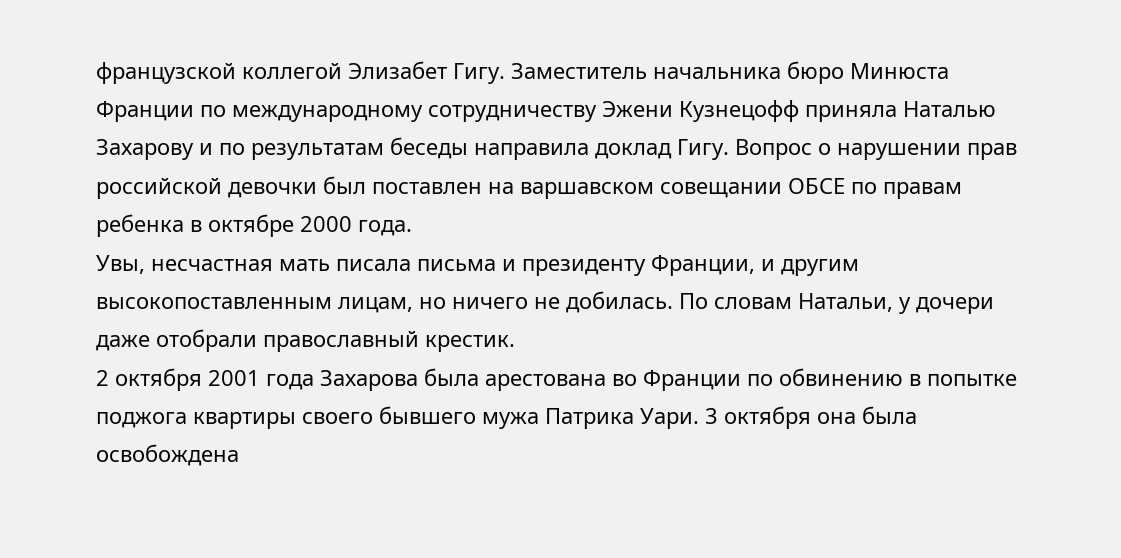французской коллегой Элизабет Гигу. Заместитель начальника бюро Минюста Франции по международному сотрудничеству Эжени Кузнецофф приняла Наталью Захарову и по результатам беседы направила доклад Гигу. Вопрос о нарушении прав российской девочки был поставлен на варшавском совещании ОБСЕ по правам ребенка в октябре 2000 года.
Увы, несчастная мать писала письма и президенту Франции, и другим высокопоставленным лицам, но ничего не добилась. По словам Натальи, у дочери даже отобрали православный крестик.
2 октября 2001 года Захарова была арестована во Франции по обвинению в попытке поджога квартиры своего бывшего мужа Патрика Уари. 3 октября она была освобождена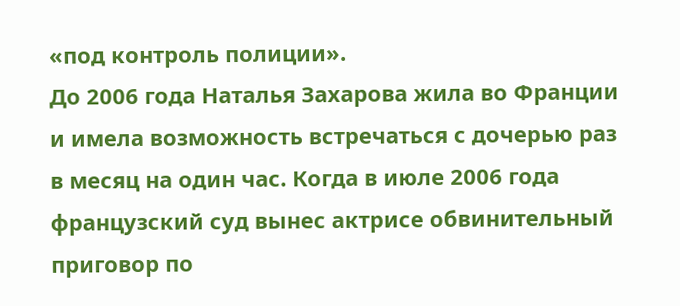«под контроль полиции».
До 2006 года Наталья Захарова жила во Франции и имела возможность встречаться с дочерью раз в месяц на один час. Когда в июле 2006 года французский суд вынес актрисе обвинительный приговор по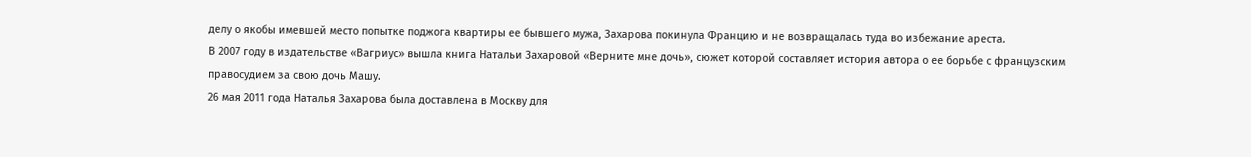делу о якобы имевшей место попытке поджога квартиры ее бывшего мужа, Захарова покинула Францию и не возвращалась туда во избежание ареста.
В 2007 году в издательстве «Вагриус» вышла книга Натальи Захаровой «Верните мне дочь», сюжет которой составляет история автора о ее борьбе с французским правосудием за свою дочь Машу.
26 мая 2011 года Наталья Захарова была доставлена в Москву для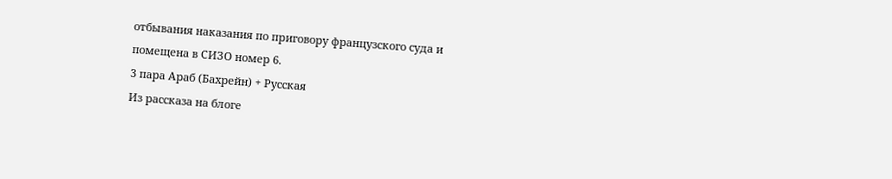отбывания наказания по приговору французского суда и помещена в СИЗО номер 6.
3 пара Араб (Бахрейн) + Русская
Из рассказа на блоге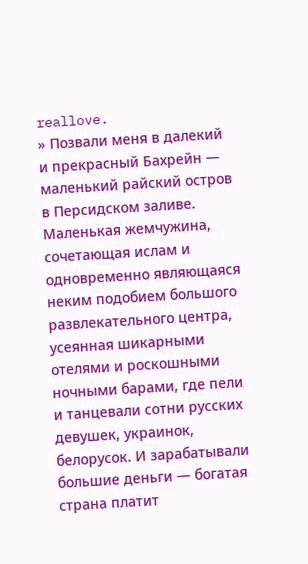reallove.
» Позвали меня в далекий и прекрасный Бахрейн — маленький райский остров в Персидском заливе. Маленькая жемчужина, сочетающая ислам и одновременно являющаяся неким подобием большого развлекательного центра, усеянная шикарными отелями и роскошными ночными барами, где пели и танцевали сотни русских девушек, украинок, белорусок. И зарабатывали большие деньги — богатая страна платит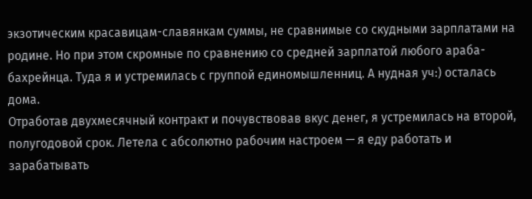экзотическим красавицам-славянкам суммы, не сравнимые со скудными зарплатами на родине. Но при этом скромные по сравнению со средней зарплатой любого араба-бахрейнца. Туда я и устремилась с группой единомышленниц. А нудная уч:) осталась дома.
Отработав двухмесячный контракт и почувствовав вкус денег, я устремилась на второй, полугодовой срок. Летела с абсолютно рабочим настроем — я еду работать и зарабатывать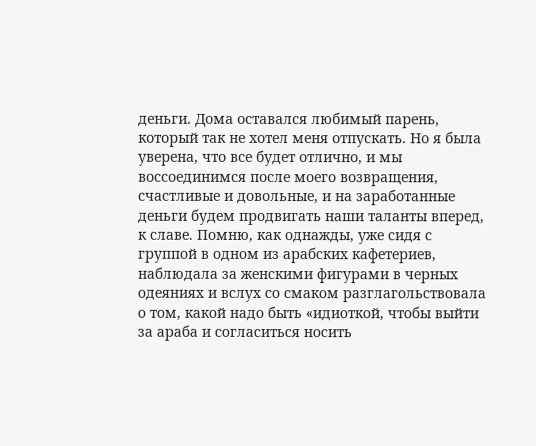деньги. Дома оставался любимый парень, который так не хотел меня отпускать. Но я была уверена, что все будет отлично, и мы воссоединимся после моего возвращения, счастливые и довольные, и на заработанные деньги будем продвигать наши таланты вперед, к славе. Помню, как однажды, уже сидя с группой в одном из арабских кафетериев, наблюдала за женскими фигурами в черных одеяниях и вслух со смаком разглагольствовала о том, какой надо быть «идиоткой, чтобы выйти за араба и согласиться носить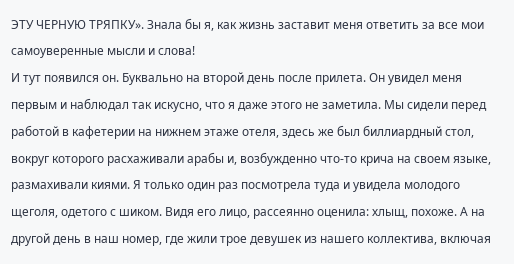ЭТУ ЧЕРНУЮ ТРЯПКУ». Знала бы я, как жизнь заставит меня ответить за все мои самоуверенные мысли и слова!
И тут появился он. Буквально на второй день после прилета. Он увидел меня первым и наблюдал так искусно, что я даже этого не заметила. Мы сидели перед работой в кафетерии на нижнем этаже отеля, здесь же был биллиардный стол, вокруг которого расхаживали арабы и, возбужденно что-то крича на своем языке, размахивали киями. Я только один раз посмотрела туда и увидела молодого щеголя, одетого с шиком. Видя его лицо, рассеянно оценила: хлыщ, похоже. А на другой день в наш номер, где жили трое девушек из нашего коллектива, включая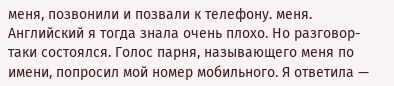меня, позвонили и позвали к телефону. меня. Английский я тогда знала очень плохо. Но разговор-таки состоялся. Голос парня, называющего меня по имени, попросил мой номер мобильного. Я ответила —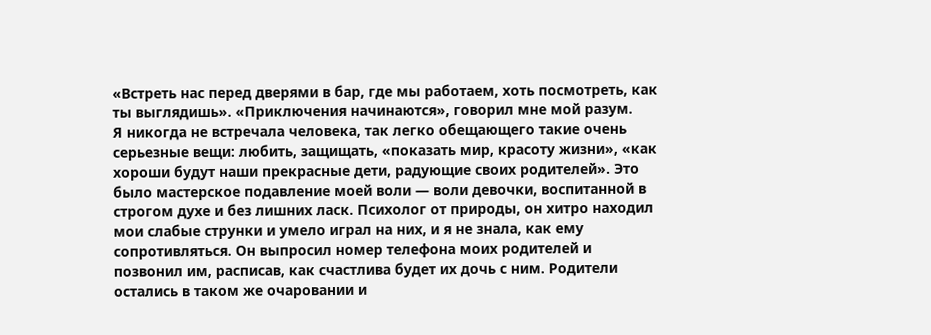«Встреть нас перед дверями в бар, где мы работаем, хоть посмотреть, как ты выглядишь». «Приключения начинаются», говорил мне мой разум.
Я никогда не встречала человека, так легко обещающего такие очень серьезные вещи: любить, защищать, «показать мир, красоту жизни», «как хороши будут наши прекрасные дети, радующие своих родителей». Это было мастерское подавление моей воли — воли девочки, воспитанной в строгом духе и без лишних ласк. Психолог от природы, он хитро находил мои слабые струнки и умело играл на них, и я не знала, как ему сопротивляться. Он выпросил номер телефона моих родителей и позвонил им, расписав, как счастлива будет их дочь с ним. Родители остались в таком же очаровании и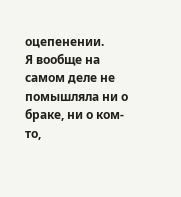оцепенении.
Я вообще на самом деле не помышляла ни о браке, ни о ком-то,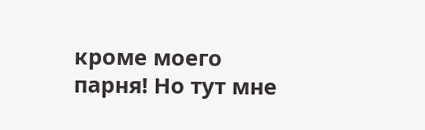кроме моего парня! Но тут мне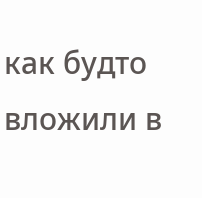как будто вложили в